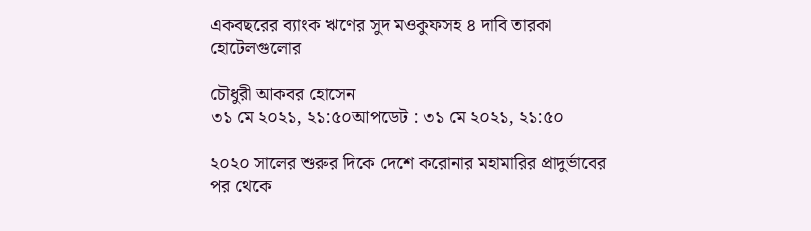একবছরের ব্যাংক ঋণের সুদ মওকুফসহ ৪ দাবি তারকা হোটেলগুলোর

চৌধুরী আকবর হোসেন
৩১ মে ২০২১, ২১:৫০আপডেট : ৩১ মে ২০২১, ২১:৫০

২০২০ সালের শুরুর দিকে দেশে করোনার মহামারির প্রাদুর্ভাবের পর থেকে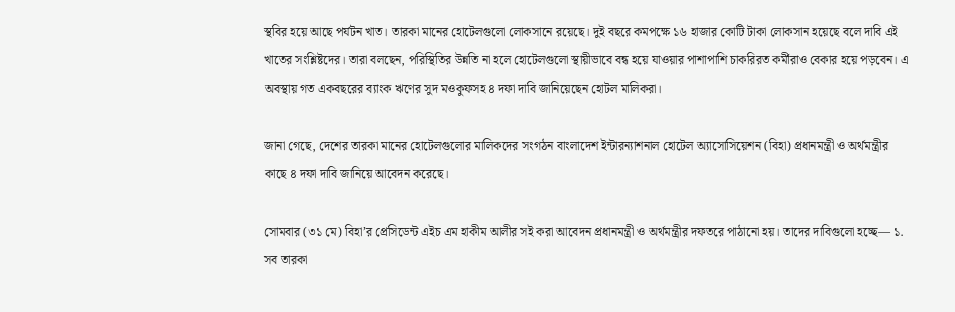স্থবির হয়ে আছে পর্যটন খাত। তারকা মানের হোটেলগুলো লোকসানে রয়েছে। দুই বছরে কমপক্ষে ১৬ হাজার কোটি টাকা লোকসান হয়েছে বলে দাবি এই খাতের সংশ্লিষ্টদের। তারা বলছেন, পরিস্থিতির উন্নতি না হলে হোটেলগুলো স্থায়ীভাবে বন্ধ হয়ে যাওয়ার পাশাপাশি চাকরিরত কর্মীরাও বেকার হয়ে পড়বেন। এ অবস্থায় গত একবছরের ব্যাংক ঋণের সুদ মওকুফসহ ৪ দফা দাবি জানিয়েছেন হোটল মালিকরা।

জানা গেছে, দেশের তারকা মানের হোটেলগুলোর মালিকদের সংগঠন বাংলাদেশ ইন্টারন্যাশনাল হোটেল অ্যাসোসিয়েশন (বিহা) প্রধানমন্ত্রী ও অর্থমন্ত্রীর কাছে ৪ দফা দাবি জানিয়ে আবেদন করেছে।

সোমবার (৩১ মে) বিহা’র প্রেসিডেন্ট এইচ এম হাকীম আলীর সই করা আবেদন প্রধানমন্ত্রী ও অর্থমন্ত্রীর দফতরে পাঠানো হয়। তাদের দাবিগুলো হচ্ছে— ১. সব তারকা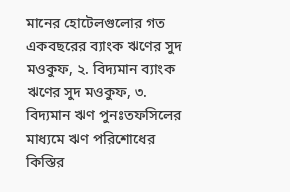মানের হোটেলগুলোর গত একবছরের ব্যাংক ঋণের সুদ মওকুফ, ২. বিদ্যমান ব্যাংক ঋণের সুদ মওকুফ, ৩. বিদ্যমান ঋণ পুনঃতফসিলের মাধ্যমে ঋণ পরিশোধের কিস্তির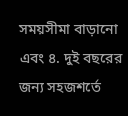সময়সীমা বাড়ানো এবং ৪. দুই বছরের জন্য সহজশর্তে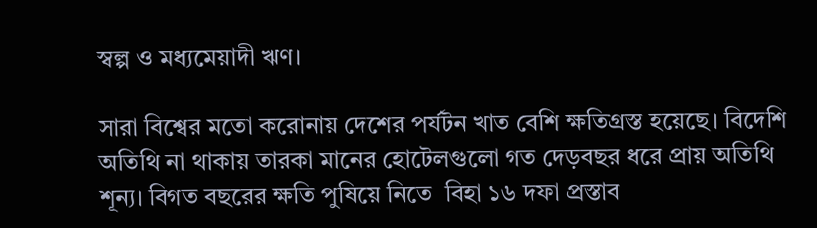স্বল্প ও মধ্যমেয়াদী ঋণ।

সারা বিশ্বের মতো করোনায় দেশের পর্যটন খাত বেশি ক্ষতিগ্রস্ত হয়েছে। বিদেশি অতিথি না থাকায় তারকা মানের হোটেলগুলো গত দেড়বছর ধরে প্রায় অতিথি শূন্য। বিগত বছরের ক্ষতি পুষিয়ে নিতে  বিহা ১৬ দফা প্রস্তাব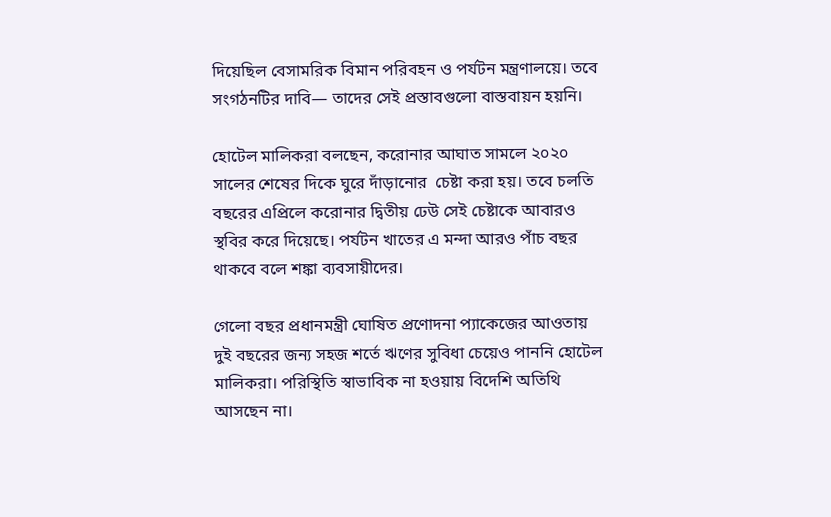দিয়েছিল বেসামরিক বিমান পরিবহন ও পর্যটন মন্ত্রণালয়ে। তবে সংগঠনটির দাবি— তাদের সেই প্রস্তাবগুলো বাস্তবায়ন হয়নি।

হোটেল মালিকরা বলছেন, করোনার আঘাত সামলে ২০২০ সালের শেষের দিকে ঘুরে দাঁড়ানোর  চেষ্টা করা হয়। তবে চলতি বছরের এপ্রিলে করোনার দ্বিতীয় ঢেউ সেই চেষ্টাকে আবারও স্থবির করে দিয়েছে। পর্যটন খাতের এ মন্দা আরও পাঁচ বছর থাকবে বলে শঙ্কা ব্যবসায়ীদের।

গেলো বছর প্রধানমন্ত্রী ঘোষিত প্রণোদনা প্যাকেজের আওতায় দুই বছরের জন্য সহজ শর্তে ঋণের সুবিধা চেয়েও পাননি হোটেল মালিকরা। পরিস্থিতি স্বাভাবিক না হওয়ায় বিদেশি অতিথি আসছেন না।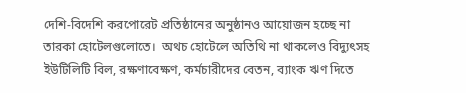দেশি-বিদেশি করপোরেট প্রতিষ্ঠানের অনুষ্ঠানও আয়োজন হচ্ছে না তারকা হোটেলগুলোতে।  অথচ হোটেলে অতিথি না থাকলেও বিদ্যুৎসহ ইউটিলিটি বিল, রক্ষণাবেক্ষণ, কর্মচারীদের বেতন, ব্যাংক ঋণ দিতে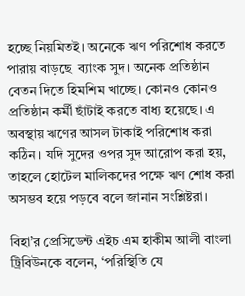হচ্ছে নিয়মিতই। অনেকে ঋণ পরিশোধ করতে পারায় বাড়ছে  ব্যাংক সুদ। অনেক প্রতিষ্ঠান বেতন দিতে হিমশিম খাচ্ছে। কোনও কোনও প্রতিষ্ঠান কর্মী ছাঁটাই করতে বাধ্য হয়েছে। এ অবস্থায় ঋণের আসল টাকাই পরিশোধ করা কঠিন। যদি সুদের ওপর সুদ আরোপ করা হয়, তাহলে হোটেল মালিকদের পক্ষে ঋণ শোধ করা অসম্ভব হয়ে পড়বে বলে জানান সংশ্লিষ্টরা।

বিহা’র প্রেসিডেন্ট এইচ এম হাকীম আলী বাংলা ট্রিবিউনকে বলেন, ‘পরিস্থিতি যে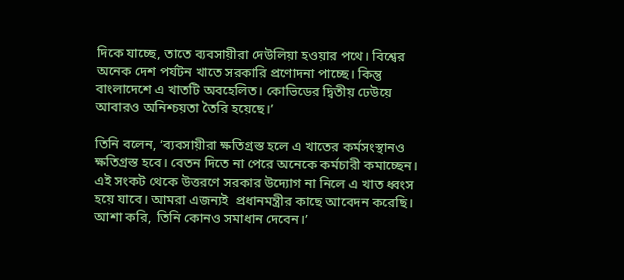দিকে যাচ্ছে, তাতে ব্যবসায়ীরা দেউলিয়া হওয়ার পথে। বিশ্বের অনেক দেশ পর্যটন খাতে সরকারি প্রণোদনা পাচ্ছে। কিন্তু  বাংলাদেশে এ খাতটি অবহেলিত। কোভিডের দ্বিতীয় ঢেউয়ে আবারও অনিশ্চয়তা তৈরি হয়েছে।’

তিনি বলেন, ‘ব্যবসায়ীরা ক্ষতিগ্রস্ত হলে এ খাতের কর্মসংস্থানও ক্ষতিগ্রস্ত হবে। বেতন দিতে না পেরে অনেকে কর্মচারী কমাচ্ছেন। এই সংকট থেকে উত্তরণে সরকার উদ্যোগ না নিলে এ খাত ধ্বংস হয়ে যাবে। আমরা এজন্যই  প্রধানমন্ত্রীর কাছে আবেদন করেছি। আশা করি, তিনি কোনও সমাধান দেবেন।’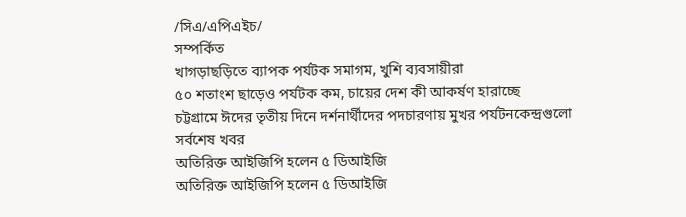/সিএ/এপিএইচ/
সম্পর্কিত
খাগড়াছড়িতে ব্যাপক পর্যটক সমাগম, খুশি ব্যবসায়ীরা
৫০ শতাংশ ছাড়েও পর্যটক কম, চায়ের দেশ কী আকর্ষণ হারাচ্ছে
চট্টগ্রামে ঈদের তৃতীয় দিনে দর্শনার্থীদের পদচারণায় মুখর পর্যটনকেন্দ্রগুলো
সর্বশেষ খবর
অতিরিক্ত আইজিপি হলেন ৫ ডিআইজি
অতিরিক্ত আইজিপি হলেন ৫ ডিআইজি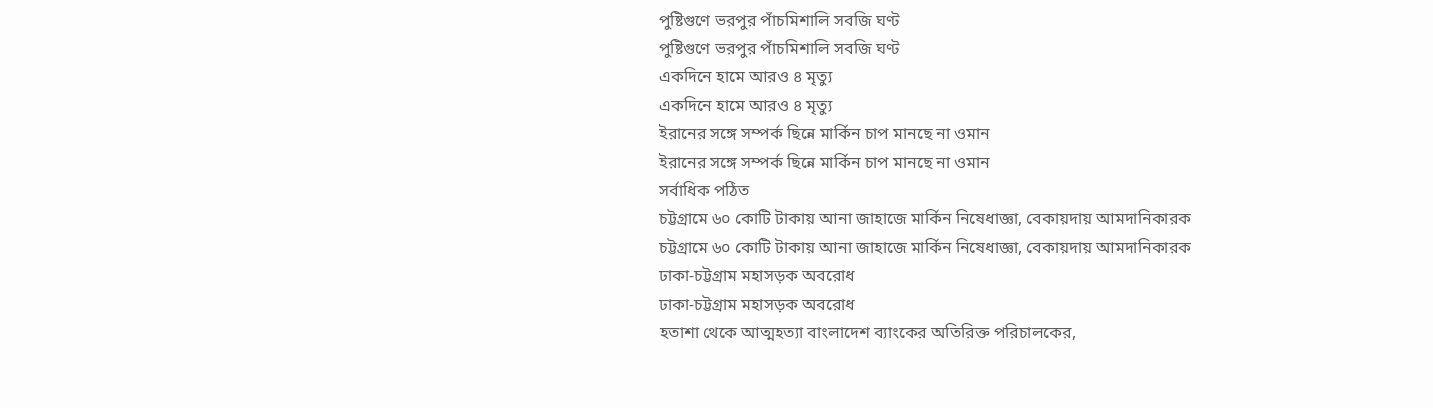পুষ্টিগুণে ভরপুর পাঁচমিশালি সবজি ঘণ্ট
পুষ্টিগুণে ভরপুর পাঁচমিশালি সবজি ঘণ্ট
একদিনে হামে আরও ৪ মৃত্যু
একদিনে হামে আরও ৪ মৃত্যু
ইরানের সঙ্গে সম্পর্ক ছিন্নে মার্কিন চাপ মানছে না ওমান
ইরানের সঙ্গে সম্পর্ক ছিন্নে মার্কিন চাপ মানছে না ওমান
সর্বাধিক পঠিত
চট্টগ্রামে ৬০ কোটি টাকায় আনা জাহাজে মার্কিন নিষেধাজ্ঞা, বেকায়দায় আমদানিকারক
চট্টগ্রামে ৬০ কোটি টাকায় আনা জাহাজে মার্কিন নিষেধাজ্ঞা, বেকায়দায় আমদানিকারক
ঢাকা-চট্টগ্রাম মহাসড়ক অবরোধ
ঢাকা-চট্টগ্রাম মহাসড়ক অবরোধ
হতাশা থেকে আত্মহত্যা বাংলাদেশ ব্যাংকের অতিরিক্ত পরিচালকের,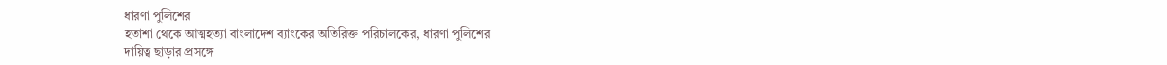ধারণা পুলিশের
হতাশা থেকে আত্মহত্যা বাংলাদেশ ব্যাংকের অতিরিক্ত পরিচালকের, ধারণা পুলিশের
দায়িত্ব ছাড়ার প্রসঙ্গে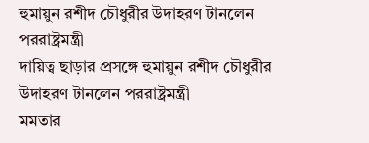হুমায়ুন রশীদ চৌধুরীর উদাহরণ টানলেন পররাষ্ট্রমন্ত্রী
দায়িত্ব ছাড়ার প্রসঙ্গে হুমায়ুন রশীদ চৌধুরীর উদাহরণ টানলেন পররাষ্ট্রমন্ত্রী
মমতার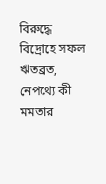বিরুদ্ধে বিদ্রোহে সফল ঋতব্রত, নেপথ্যে কী
মমতার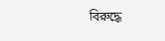বিরুদ্ধে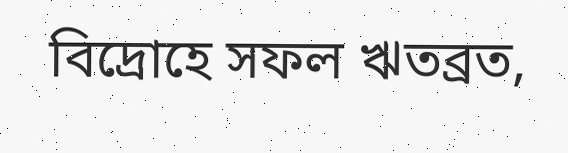বিদ্রোহে সফল ঋতব্রত,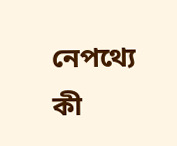নেপথ্যে কী